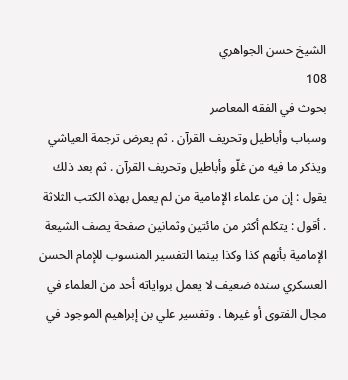الشيخ حسن الجواهري
108
بحوث في الفقه المعاصر
وسباب وأباطيل وتحريف القرآن . ثم يعرض ترجمة العياشي ويذكر ما فيه من غلّو وأباطيل وتحريف القرآن . ثم بعد ذلك يقول : إن من علماء الإمامية من لم يعمل بهذه الكتب الثلاثة . أقول : يتكلم أكثر من مائتين وثمانين صفحة يصف الشيعة الإمامية بأنهم كذا وكذا بينما التفسير المنسوب للإمام الحسن العسكري سنده ضعيف لا يعمل برواياته أحد من العلماء في مجال الفتوى أو غيرها . وتفسير علي بن إبراهيم الموجود في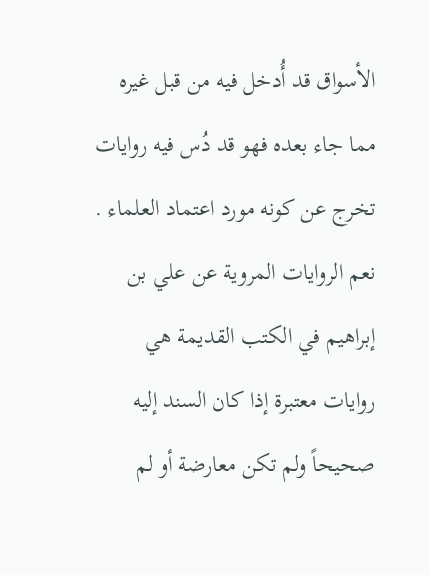الأسواق قد أُدخل فيه من قبل غيره مما جاء بعده فهو قد دُس فيه روايات تخرج عن كونه مورد اعتماد العلماء . نعم الروايات المروية عن علي بن إبراهيم في الكتب القديمة هي روايات معتبرة إذا كان السند إليه صحيحاً ولم تكن معارضة أو لم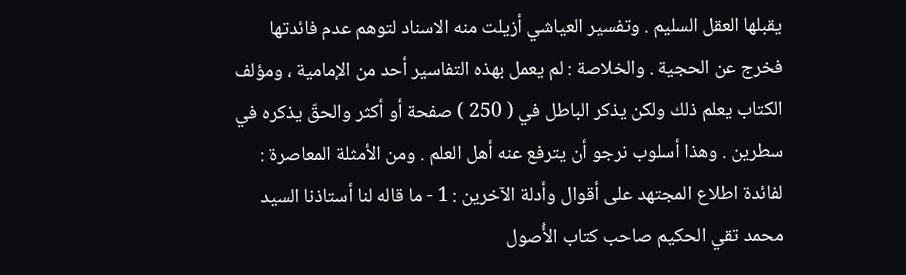يقبلها العقل السليم . وتفسير العياشي أزيلت منه الاسناد لتوهم عدم فائدتها فخرج عن الحجية . والخلاصة : لم يعمل بهذه التفاسير أحد من الإمامية ، ومؤلف الكتاب يعلم ذلك ولكن يذكر الباطل في ( 250 ) صفحة أو أكثر والحقّ يذكره في سطرين . وهذا أسلوب نرجو أن يترفع عنه أهل العلم . ومن الأمثلة المعاصرة : لفائدة اطلاع المجتهد على أقوال وأدلة الآخرين : 1 - ما قاله لنا أستاذنا السيد محمد تقي الحكيم صاحب كتاب الأُصول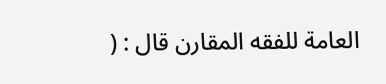العامة للفقه المقارن قال : (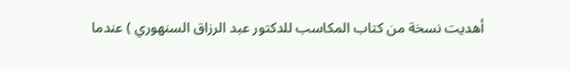أهديت نسخة من كتاب المكاسب للدكتور عبد الرزاق السنهوري ) عندما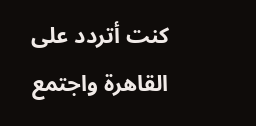كنت أتردد على القاهرة واجتمع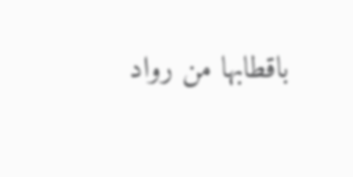باقطابها من رواد